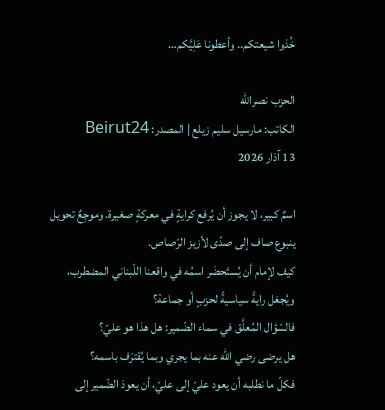خُذوا شيعتكم.. وأعطونا عَلِيَّكم…

الحزب نصرالله
الكاتب: مارسيل سليم زيلع | المصدر: Beirut24
13 آذار 2026

اسمٌ كبير، لا يجوز أن يُرفع كرايةٍ في معركةٍ صغيرة. وموجِعٌ تحويل ينبوع صاف إلى صدًى لأزيز الرّصاص.
كيف لإمام أن يُستَحضَر اسمُه في واقعنا اللّبناني المضطرب، ويُجعَل رايةً سياسيةً لحزبٍ أو جماعة؟
فالسّؤال المُعلَّق في سماء الضّمير: هل هذا هو عليّ؟
هل يرضى رضي الله عنه بما يجري وبما يُقترَف باسمه؟
فكلّ ما نطلبه أن يعود عليّ إلى عليّ، أن يعودَ الضّمير إلى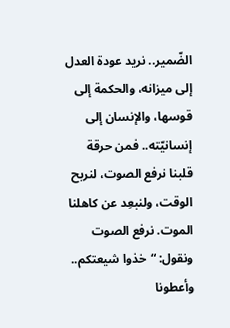الضّمير.. نريد عودة العدل إلى ميزانه، والحكمة إلى قوسها، والإنسان إلى إنسانيّته.. فمن حرقة قلبنا نرفع الصوت، لنربح الوقت، ولنبعِد عن كاهلنا الموت. نرفع الصوت ونقول: “خذوا شيعتكم.. وأعطونا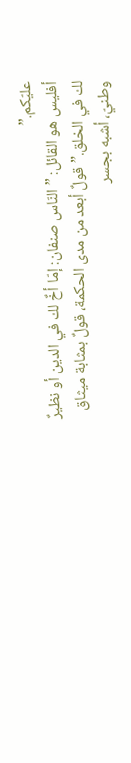عليّكم.”
أفليس هو القائل: ” النّاس صنفان: إمّا أخٌ لك في الدين أو نظيرٌ لك في الخلق.” قولٌ أبعد من مدى الحكمة، قولٌ بمثابة ميثاق وطنيّ، أشبه بجسر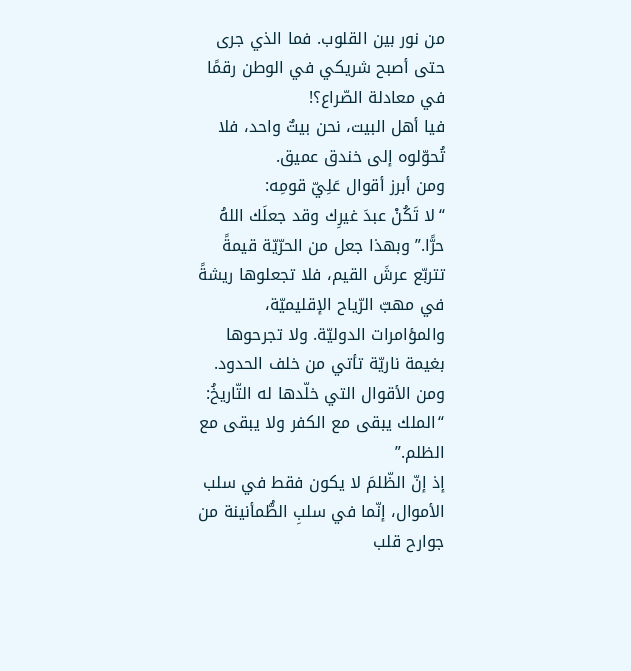من نور بين القلوب. فما الذي جرى حتى أصبح شريكي في الوطن رقمًا في معادلة الصّراع؟!
فيا أهل البيت، نحن بيتٌ واحد، فلا تُحوّلوه إلى خندق عميق.
ومن أبرز أقوال عَلِيّ قومِه:
“لا تَكُنْ عبدَ غيرِك وقد جعلَك اللهُ حرًّا.” وبهذا جعل من الحرّيّة قيمةً تتربّع عرشَ القيم، فلا تجعلوها ريشةً في مهبّ الرّياح الإقليميّة، والمؤامرات الدوليّة. ولا تجرحوها بغيمة ناريّة تأتي من خلف الحدود.
ومن الأقوال التي خلّدها له التّاريخُ:
“الملك يبقى مع الكفر ولا يبقى مع الظلم.”
إذ إنّ الظّلمَ لا يكون فقط في سلب الأموال، إنّما في سلبِ الطُّمأنينة من جوارح قلب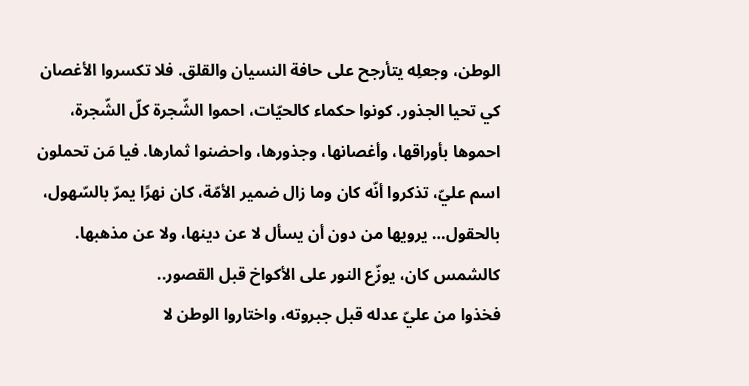الوطن، وجعلِه يتأرجح على حافة النسيان والقلق. فلا تكسروا الأغصان كي تحيا الجذور. كونوا حكماء كالحيّات، احموا الشّجرة كلّ الشّجرة، احموها بأوراقها، وأغصانها، وجذورها، واحضنوا ثمارها. فيا مَن تحملون اسم عليّ، تذكروا أنّه كان وما زال ضمير الأمّة، كان نهرًا يمرّ بالسّهول، بالحقول… يرويها من دون أن يسأل لا عن دينها، ولا عن مذهبها.
كالشمس كان، يوزّع النور على الأكواخ قبل القصور..
فخذوا من عليّ عدله قبل جبروته، واختاروا الوطن لا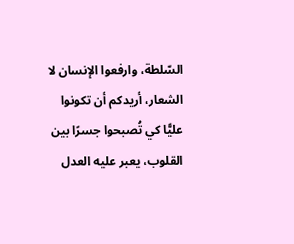السّلطة، وارفعوا الإنسان لا الشعار، أريدكم أن تكونوا عليًّا كي تُصبحوا جسرًا بين القلوب، يعبر عليه العدل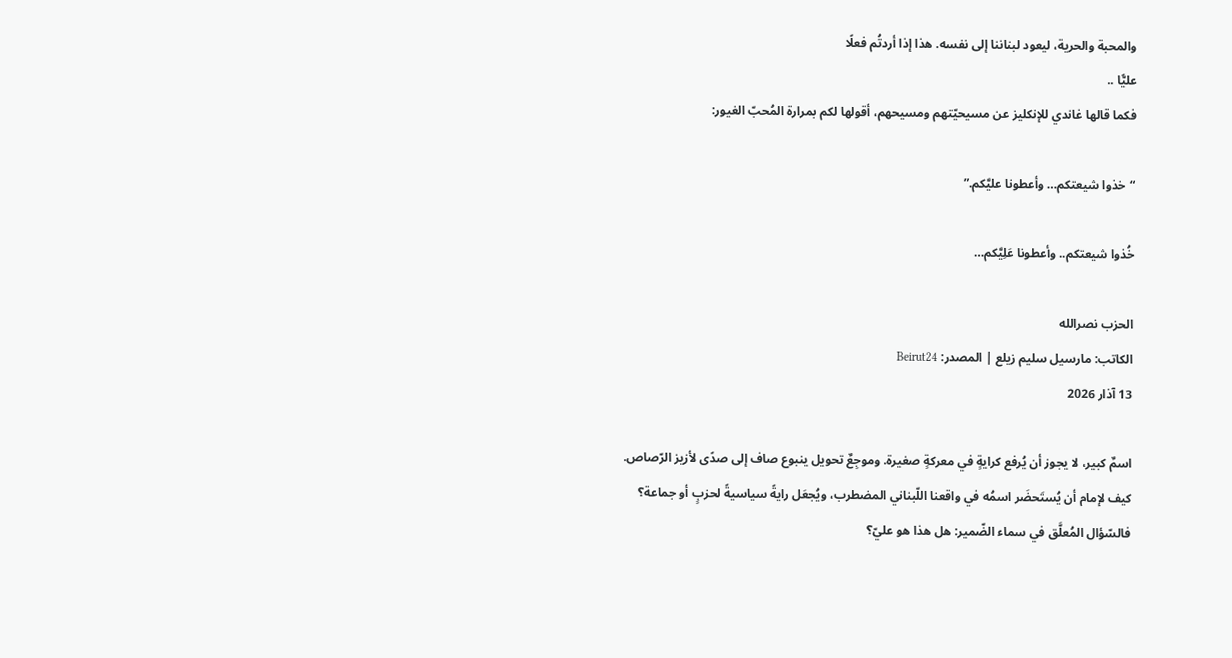والمحبة والحرية، ليعود لبناننا إلى نفسه. هذا إذا أردتُم فعلًا
عليًّا ..
فكما قالها غاندي للإنكليز عن مسيحيّتهم ومسيحهم، أقولها لكم بمرارة المُحبّ الغيور:

“خذوا شيعتكم… وأعطونا عليَّكم.”

خُذوا شيعتكم.. وأعطونا عَلِيَّكم…

الحزب نصرالله
الكاتب: مارسيل سليم زيلع | المصدر: Beirut24
13 آذار 2026

اسمٌ كبير، لا يجوز أن يُرفع كرايةٍ في معركةٍ صغيرة. وموجِعٌ تحويل ينبوع صاف إلى صدًى لأزيز الرّصاص.
كيف لإمام أن يُستَحضَر اسمُه في واقعنا اللّبناني المضطرب، ويُجعَل رايةً سياسيةً لحزبٍ أو جماعة؟
فالسّؤال المُعلَّق في سماء الضّمير: هل هذا هو عليّ؟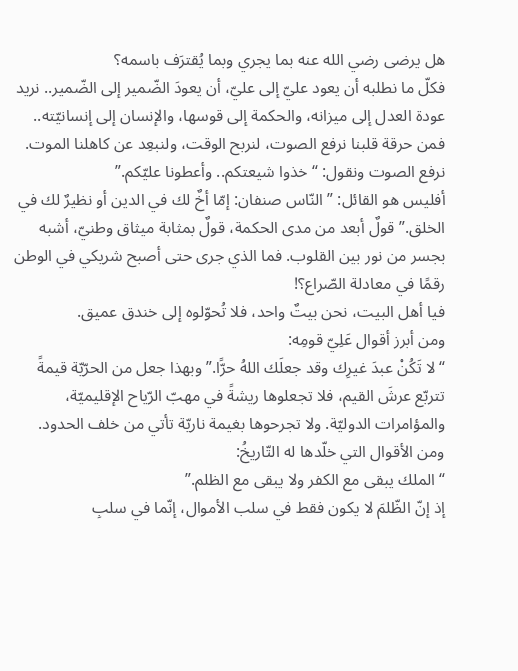هل يرضى رضي الله عنه بما يجري وبما يُقترَف باسمه؟
فكلّ ما نطلبه أن يعود عليّ إلى عليّ، أن يعودَ الضّمير إلى الضّمير.. نريد عودة العدل إلى ميزانه، والحكمة إلى قوسها، والإنسان إلى إنسانيّته.. فمن حرقة قلبنا نرفع الصوت، لنربح الوقت، ولنبعِد عن كاهلنا الموت. نرفع الصوت ونقول: “خذوا شيعتكم.. وأعطونا عليّكم.”
أفليس هو القائل: ” النّاس صنفان: إمّا أخٌ لك في الدين أو نظيرٌ لك في الخلق.” قولٌ أبعد من مدى الحكمة، قولٌ بمثابة ميثاق وطنيّ، أشبه بجسر من نور بين القلوب. فما الذي جرى حتى أصبح شريكي في الوطن رقمًا في معادلة الصّراع؟!
فيا أهل البيت، نحن بيتٌ واحد، فلا تُحوّلوه إلى خندق عميق.
ومن أبرز أقوال عَلِيّ قومِه:
“لا تَكُنْ عبدَ غيرِك وقد جعلَك اللهُ حرًّا.” وبهذا جعل من الحرّيّة قيمةً تتربّع عرشَ القيم، فلا تجعلوها ريشةً في مهبّ الرّياح الإقليميّة، والمؤامرات الدوليّة. ولا تجرحوها بغيمة ناريّة تأتي من خلف الحدود.
ومن الأقوال التي خلّدها له التّاريخُ:
“الملك يبقى مع الكفر ولا يبقى مع الظلم.”
إذ إنّ الظّلمَ لا يكون فقط في سلب الأموال، إنّما في سلبِ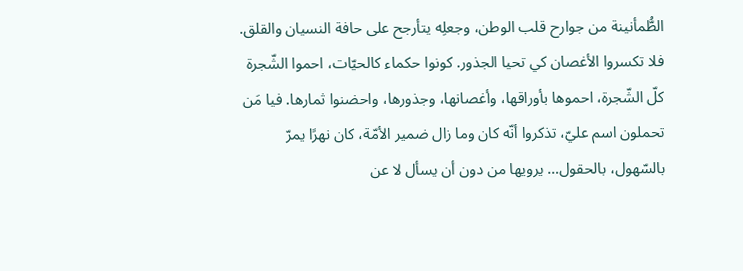الطُّمأنينة من جوارح قلب الوطن، وجعلِه يتأرجح على حافة النسيان والقلق. فلا تكسروا الأغصان كي تحيا الجذور. كونوا حكماء كالحيّات، احموا الشّجرة كلّ الشّجرة، احموها بأوراقها، وأغصانها، وجذورها، واحضنوا ثمارها. فيا مَن تحملون اسم عليّ، تذكروا أنّه كان وما زال ضمير الأمّة، كان نهرًا يمرّ بالسّهول، بالحقول… يرويها من دون أن يسأل لا عن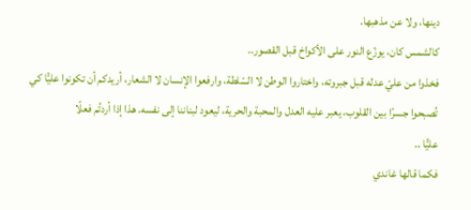دينها، ولا عن مذهبها.
كالشمس كان، يوزّع النور على الأكواخ قبل القصور..
فخذوا من عليّ عدله قبل جبروته، واختاروا الوطن لا السّلطة، وارفعوا الإنسان لا الشعار، أريدكم أن تكونوا عليًّا كي تُصبحوا جسرًا بين القلوب، يعبر عليه العدل والمحبة والحرية، ليعود لبناننا إلى نفسه. هذا إذا أردتُم فعلًا
عليًّا ..
فكما قالها غاندي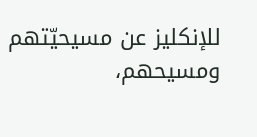للإنكليز عن مسيحيّتهم ومسيحهم،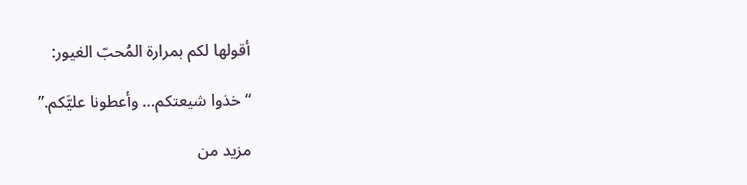أقولها لكم بمرارة المُحبّ الغيور:

“خذوا شيعتكم… وأعطونا عليَّكم.”

مزيد من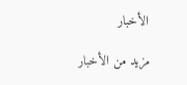الأخبار

مزيد من الأخبار